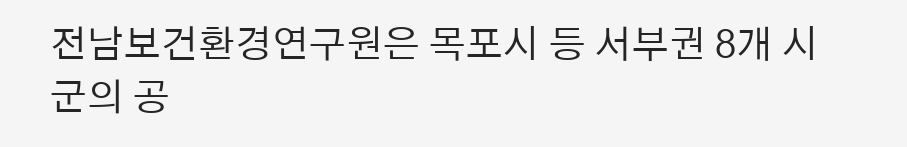전남보건환경연구원은 목포시 등 서부권 8개 시군의 공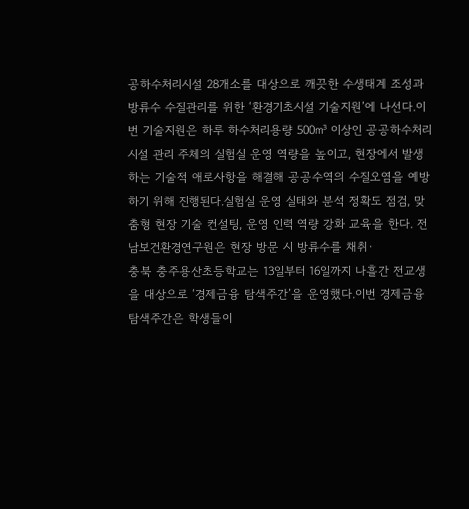공하수처리시설 28개소를 대상으로 깨끗한 수생태계 조성과 방류수 수질관리를 위한 ‘환경기초시설 기술지원’에 나선다.이번 기술지원은 하루 하수처리용량 500㎥ 이상인 공공하수처리시설 관리 주체의 실험실 운영 역량을 높이고, 현장에서 발생하는 기술적 애로사항을 해결해 공공수역의 수질오염을 예방하기 위해 진행된다.실험실 운영 실태와 분석 정확도 점검, 맞춤형 현장 기술 컨설팅, 운영 인력 역량 강화 교육을 한다. 전남보건환경연구원은 현장 방문 시 방류수를 채취·
충북 충주용산초등학교는 13일부터 16일까지 나흘간 전교생을 대상으로 ‘경제금융 탐색주간’을 운영했다.이번 경제금융 탐색주간은 학생들이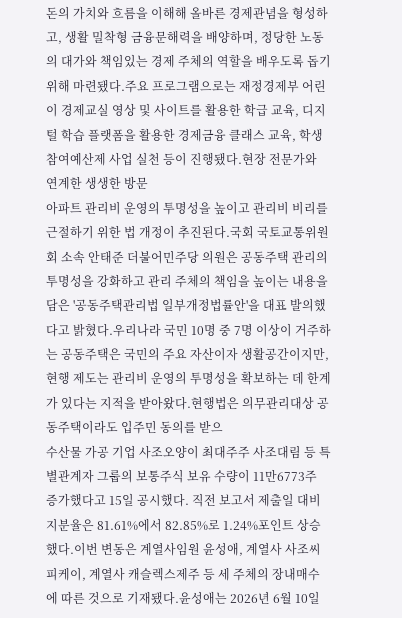돈의 가치와 흐름을 이해해 올바른 경제관념을 형성하고, 생활 밀착형 금융문해력을 배양하며, 정당한 노동의 대가와 책임있는 경제 주체의 역할을 배우도록 돕기 위해 마련됐다.주요 프로그램으로는 재정경제부 어린이 경제교실 영상 및 사이트를 활용한 학급 교육, 디지털 학습 플랫폼을 활용한 경제금융 클래스 교육, 학생참여예산제 사업 실천 등이 진행됐다.현장 전문가와 연계한 생생한 방문
아파트 관리비 운영의 투명성을 높이고 관리비 비리를 근절하기 위한 법 개정이 추진된다.국회 국토교통위원회 소속 안태준 더불어민주당 의원은 공동주택 관리의 투명성을 강화하고 관리 주체의 책임을 높이는 내용을 담은 '공동주택관리법 일부개정법률안'을 대표 발의했다고 밝혔다.우리나라 국민 10명 중 7명 이상이 거주하는 공동주택은 국민의 주요 자산이자 생활공간이지만, 현행 제도는 관리비 운영의 투명성을 확보하는 데 한계가 있다는 지적을 받아왔다.현행법은 의무관리대상 공동주택이라도 입주민 동의를 받으
수산물 가공 기업 사조오양이 최대주주 사조대림 등 특별관계자 그룹의 보통주식 보유 수량이 11만6773주 증가했다고 15일 공시했다. 직전 보고서 제출일 대비 지분율은 81.61%에서 82.85%로 1.24%포인트 상승했다.이번 변동은 계열사임원 윤성애, 계열사 사조씨피케이, 계열사 캐슬렉스제주 등 세 주체의 장내매수에 따른 것으로 기재됐다.윤성애는 2026년 6월 10일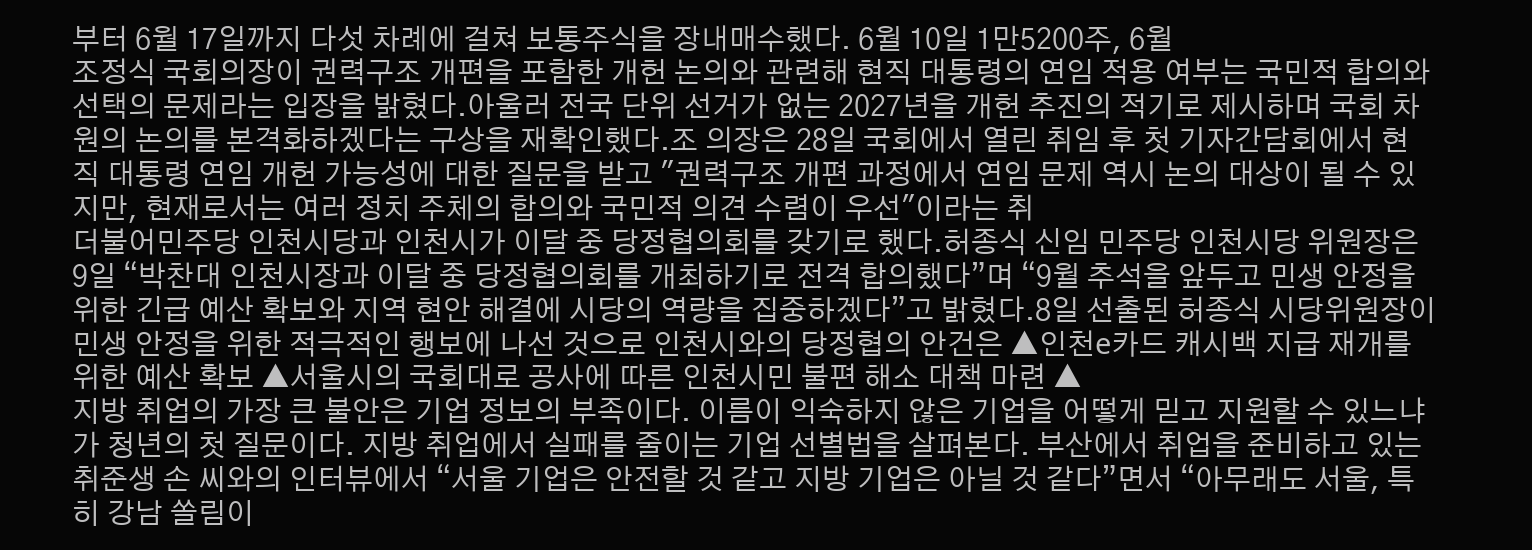부터 6월 17일까지 다섯 차례에 걸쳐 보통주식을 장내매수했다. 6월 10일 1만5200주, 6월
조정식 국회의장이 권력구조 개편을 포함한 개헌 논의와 관련해 현직 대통령의 연임 적용 여부는 국민적 합의와 선택의 문제라는 입장을 밝혔다.아울러 전국 단위 선거가 없는 2027년을 개헌 추진의 적기로 제시하며 국회 차원의 논의를 본격화하겠다는 구상을 재확인했다.조 의장은 28일 국회에서 열린 취임 후 첫 기자간담회에서 현직 대통령 연임 개헌 가능성에 대한 질문을 받고 "권력구조 개편 과정에서 연임 문제 역시 논의 대상이 될 수 있지만, 현재로서는 여러 정치 주체의 합의와 국민적 의견 수렴이 우선"이라는 취
더불어민주당 인천시당과 인천시가 이달 중 당정협의회를 갖기로 했다.허종식 신임 민주당 인천시당 위원장은 9일 “박찬대 인천시장과 이달 중 당정협의회를 개최하기로 전격 합의했다”며 “9월 추석을 앞두고 민생 안정을 위한 긴급 예산 확보와 지역 현안 해결에 시당의 역량을 집중하겠다”고 밝혔다.8일 선출된 허종식 시당위원장이 민생 안정을 위한 적극적인 행보에 나선 것으로 인천시와의 당정협의 안건은 ▲인천e카드 캐시백 지급 재개를 위한 예산 확보 ▲서울시의 국회대로 공사에 따른 인천시민 불편 해소 대책 마련 ▲
지방 취업의 가장 큰 불안은 기업 정보의 부족이다. 이름이 익숙하지 않은 기업을 어떻게 믿고 지원할 수 있느냐가 청년의 첫 질문이다. 지방 취업에서 실패를 줄이는 기업 선별법을 살펴본다. 부산에서 취업을 준비하고 있는 취준생 손 씨와의 인터뷰에서 “서울 기업은 안전할 것 같고 지방 기업은 아닐 것 같다”면서 “아무래도 서울, 특히 강남 쏠림이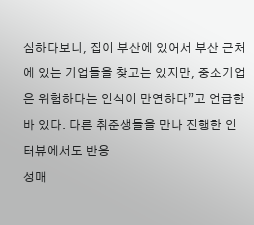심하다보니, 집이 부산에 있어서 부산 근처에 있는 기업들을 찾고는 있지만, 중소기업은 위험하다는 인식이 만연하다”고 언급한 바 있다. 다른 취준생들을 만나 진행한 인터뷰에서도 반응
성매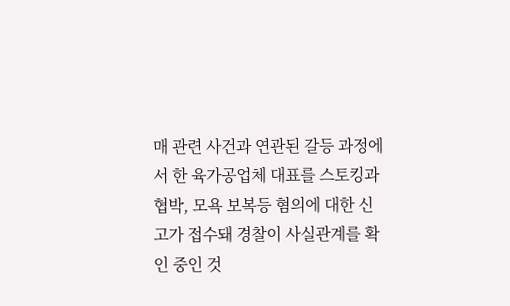매 관련 사건과 연관된 갈등 과정에서 한 육가공업체 대표를 스토킹과 협박, 모욕 보복등 혐의에 대한 신고가 접수돼 경찰이 사실관계를 확인 중인 것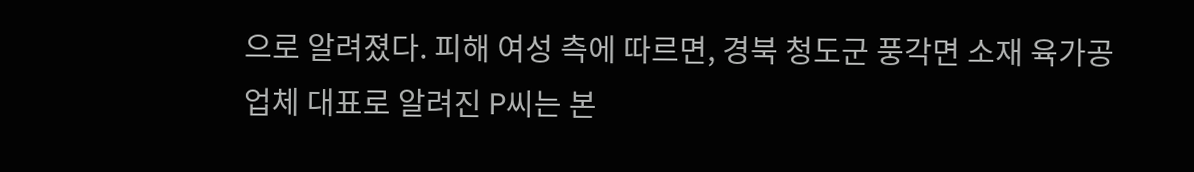으로 알려졌다. 피해 여성 측에 따르면, 경북 청도군 풍각면 소재 육가공업체 대표로 알려진 P씨는 본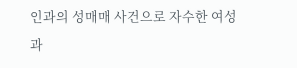인과의 성매매 사건으로 자수한 여성과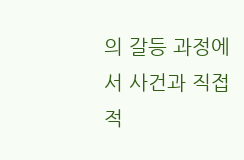의 갈등 과정에서 사건과 직접적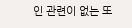인 관련이 없는 또